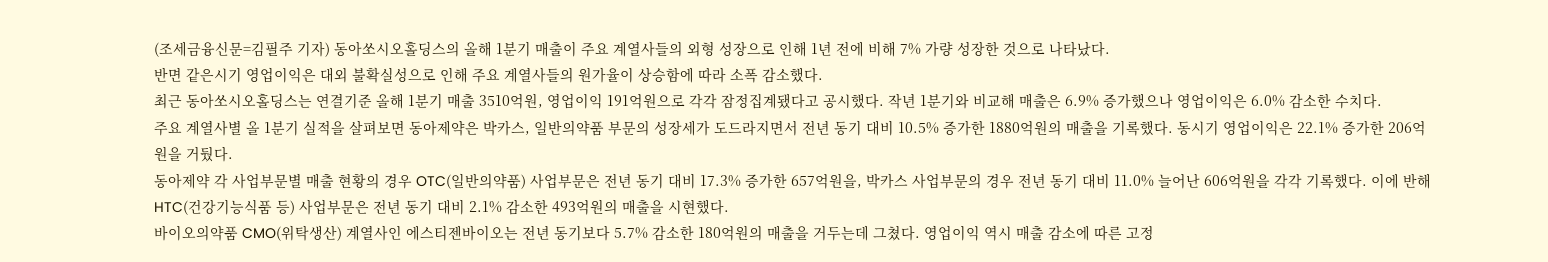(조세금융신문=김필주 기자) 동아쏘시오홀딩스의 올해 1분기 매출이 주요 계열사들의 외형 성장으로 인해 1년 전에 비해 7% 가량 성장한 것으로 나타났다.
반면 같은시기 영업이익은 대외 불확실성으로 인해 주요 계열사들의 원가율이 상승함에 따라 소폭 감소했다.
최근 동아쏘시오홀딩스는 연결기준 올해 1분기 매출 3510억원, 영업이익 191억원으로 각각 잠정집계됐다고 공시했다. 작년 1분기와 비교해 매출은 6.9% 증가했으나 영업이익은 6.0% 감소한 수치다.
주요 계열사별 올 1분기 실적을 살펴보면 동아제약은 박카스, 일반의약품 부문의 성장세가 도드라지면서 전년 동기 대비 10.5% 증가한 1880억원의 매출을 기록했다. 동시기 영업이익은 22.1% 증가한 206억원을 거뒀다.
동아제약 각 사업부문별 매출 현황의 경우 OTC(일반의약품) 사업부문은 전년 동기 대비 17.3% 증가한 657억원을, 박카스 사업부문의 경우 전년 동기 대비 11.0% 늘어난 606억원을 각각 기록했다. 이에 반해 HTC(건강기능식품 등) 사업부문은 전년 동기 대비 2.1% 감소한 493억원의 매출을 시현했다.
바이오의약품 CMO(위탁생산) 계열사인 에스티젠바이오는 전년 동기보다 5.7% 감소한 180억원의 매출을 거두는데 그쳤다. 영업이익 역시 매출 감소에 따른 고정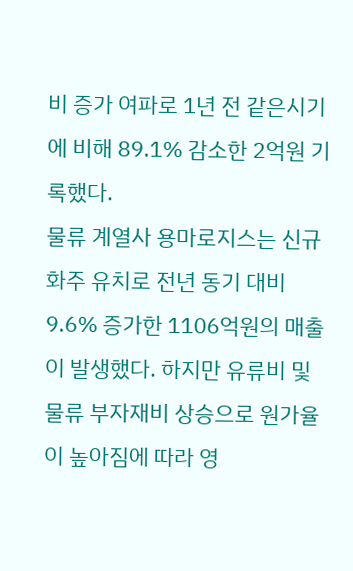비 증가 여파로 1년 전 같은시기에 비해 89.1% 감소한 2억원 기록했다.
물류 계열사 용마로지스는 신규 화주 유치로 전년 동기 대비 9.6% 증가한 1106억원의 매출이 발생했다. 하지만 유류비 및 물류 부자재비 상승으로 원가율이 높아짐에 따라 영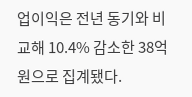업이익은 전년 동기와 비교해 10.4% 감소한 38억원으로 집계됐다.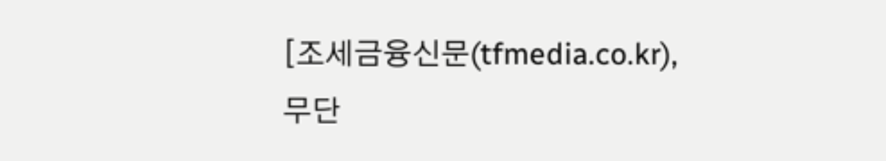[조세금융신문(tfmedia.co.kr), 무단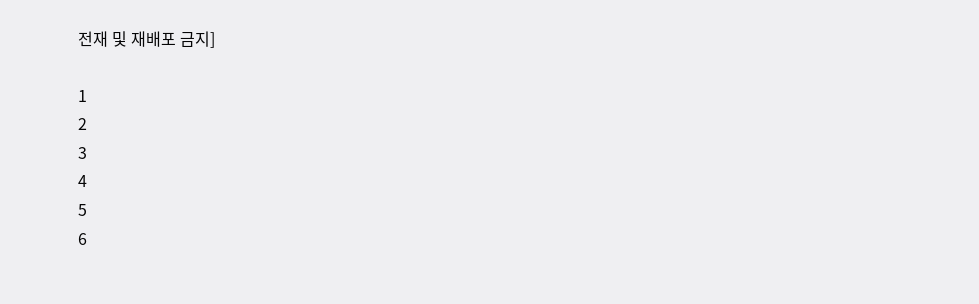전재 및 재배포 금지]

1
2
3
4
5
6